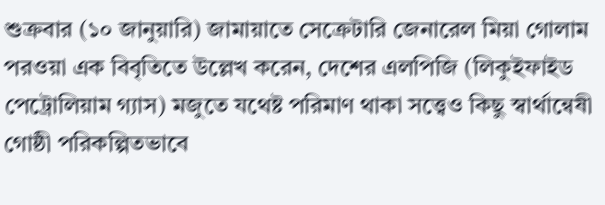শুক্রবার (১০ জানুয়ারি) জামায়াতে সেক্রেটারি জেনারেল মিয়া গোলাম পরওয়া এক বিবৃতিতে উল্লেখ করেন, দেশের এলপিজি (লিকুইফাইড পেট্রোলিয়াম গ্যাস) মজুতে যথেষ্ট পরিমাণ থাকা সত্ত্বেও কিছু স্বার্থান্বেষী গোষ্ঠী পরিকল্পিতভাবে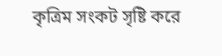কৃত্রিম সংকট সৃষ্টি করে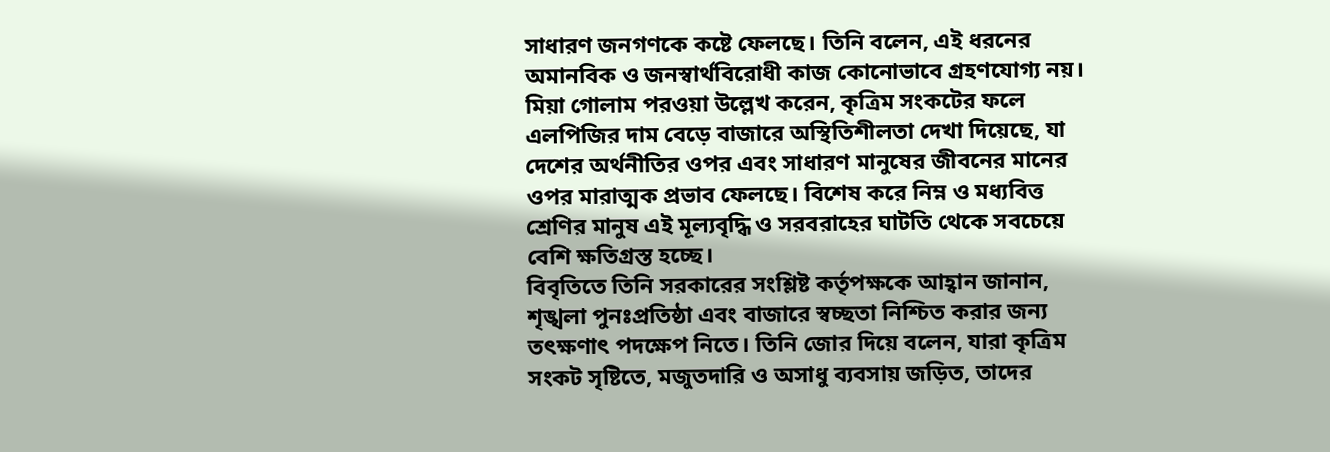সাধারণ জনগণকে কষ্টে ফেলছে। তিনি বলেন, এই ধরনের অমানবিক ও জনস্বার্থবিরোধী কাজ কোনোভাবে গ্রহণযোগ্য নয়।
মিয়া গোলাম পরওয়া উল্লেখ করেন, কৃত্রিম সংকটের ফলে এলপিজির দাম বেড়ে বাজারে অস্থিতিশীলতা দেখা দিয়েছে, যা দেশের অর্থনীতির ওপর এবং সাধারণ মানুষের জীবনের মানের ওপর মারাত্মক প্রভাব ফেলছে। বিশেষ করে নিম্ন ও মধ্যবিত্ত শ্রেণির মানুষ এই মূল্যবৃদ্ধি ও সরবরাহের ঘাটতি থেকে সবচেয়ে বেশি ক্ষতিগ্রস্ত হচ্ছে।
বিবৃতিতে তিনি সরকারের সংশ্লিষ্ট কর্তৃপক্ষকে আহ্বান জানান, শৃঙ্খলা পুনঃপ্রতিষ্ঠা এবং বাজারে স্বচ্ছতা নিশ্চিত করার জন্য তৎক্ষণাৎ পদক্ষেপ নিতে। তিনি জোর দিয়ে বলেন, যারা কৃত্রিম সংকট সৃষ্টিতে, মজুতদারি ও অসাধু ব্যবসায় জড়িত, তাদের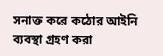সনাক্ত করে কঠোর আইনি ব্যবস্থা গ্রহণ করা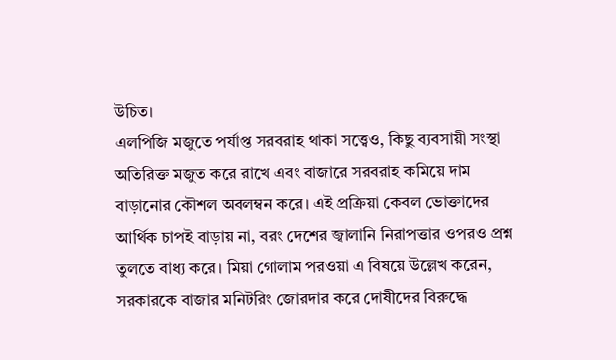উচিত।
এলপিজি মজুতে পর্যাপ্ত সরবরাহ থাকা সত্ত্বেও, কিছু ব্যবসায়ী সংস্থা অতিরিক্ত মজুত করে রাখে এবং বাজারে সরবরাহ কমিয়ে দাম বাড়ানোর কৌশল অবলম্বন করে। এই প্রক্রিয়া কেবল ভোক্তাদের আর্থিক চাপই বাড়ায় না, বরং দেশের জ্বালানি নিরাপত্তার ওপরও প্রশ্ন তুলতে বাধ্য করে। মিয়া গোলাম পরওয়া এ বিষয়ে উল্লেখ করেন, সরকারকে বাজার মনিটরিং জোরদার করে দোষীদের বিরুদ্ধে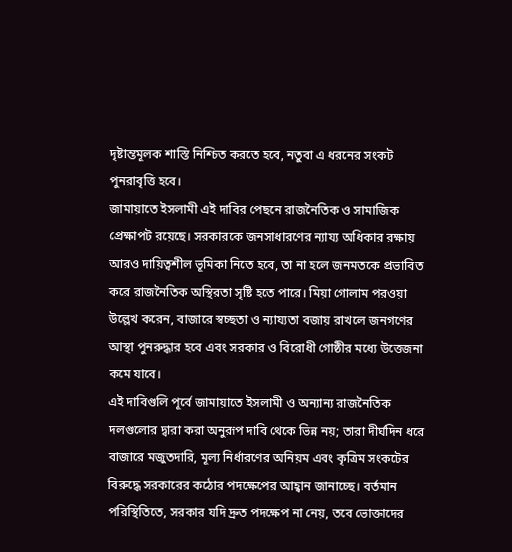দৃষ্টান্তমূলক শাস্তি নিশ্চিত করতে হবে, নতুবা এ ধরনের সংকট পুনরাবৃত্তি হবে।
জামায়াতে ইসলামী এই দাবির পেছনে রাজনৈতিক ও সামাজিক প্রেক্ষাপট রয়েছে। সরকারকে জনসাধারণের ন্যায্য অধিকার রক্ষায় আরও দায়িত্বশীল ভূমিকা নিতে হবে, তা না হলে জনমতকে প্রভাবিত করে রাজনৈতিক অস্থিরতা সৃষ্টি হতে পারে। মিয়া গোলাম পরওয়া উল্লেখ করেন, বাজারে স্বচ্ছতা ও ন্যায্যতা বজায় রাখলে জনগণের আস্থা পুনরুদ্ধার হবে এবং সরকার ও বিরোধী গোষ্ঠীর মধ্যে উত্তেজনা কমে যাবে।
এই দাবিগুলি পূর্বে জামায়াতে ইসলামী ও অন্যান্য রাজনৈতিক দলগুলোর দ্বারা করা অনুরূপ দাবি থেকে ভিন্ন নয়; তারা দীর্ঘদিন ধরে বাজারে মজুতদারি, মূল্য নির্ধারণের অনিয়ম এবং কৃত্রিম সংকটের বিরুদ্ধে সরকারের কঠোর পদক্ষেপের আহ্বান জানাচ্ছে। বর্তমান পরিস্থিতিতে, সরকার যদি দ্রুত পদক্ষেপ না নেয়, তবে ভোক্তাদের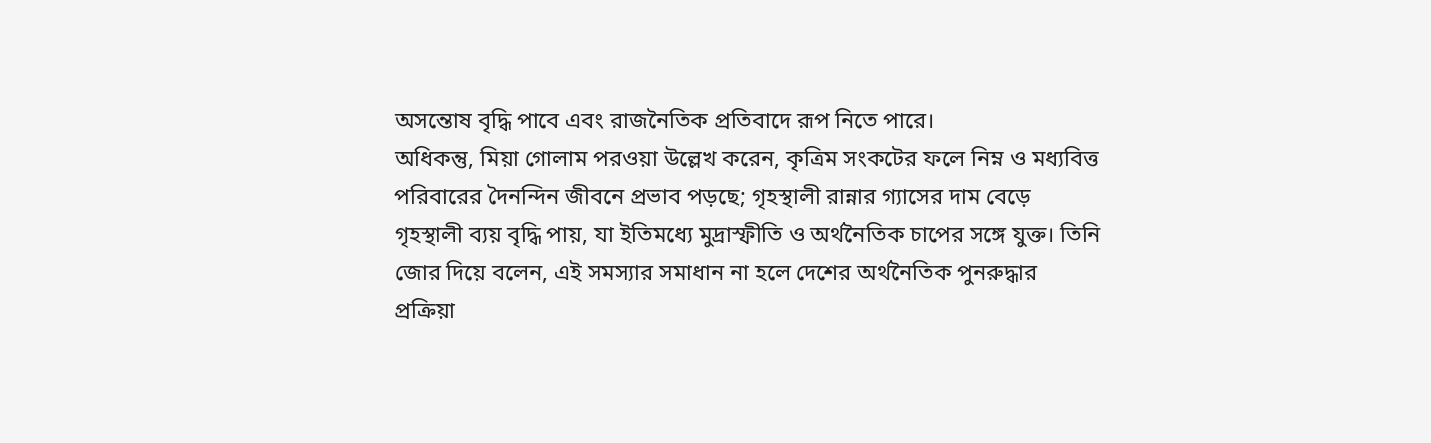অসন্তোষ বৃদ্ধি পাবে এবং রাজনৈতিক প্রতিবাদে রূপ নিতে পারে।
অধিকন্তু, মিয়া গোলাম পরওয়া উল্লেখ করেন, কৃত্রিম সংকটের ফলে নিম্ন ও মধ্যবিত্ত পরিবারের দৈনন্দিন জীবনে প্রভাব পড়ছে; গৃহস্থালী রান্নার গ্যাসের দাম বেড়ে গৃহস্থালী ব্যয় বৃদ্ধি পায়, যা ইতিমধ্যে মুদ্রাস্ফীতি ও অর্থনৈতিক চাপের সঙ্গে যুক্ত। তিনি জোর দিয়ে বলেন, এই সমস্যার সমাধান না হলে দেশের অর্থনৈতিক পুনরুদ্ধার প্রক্রিয়া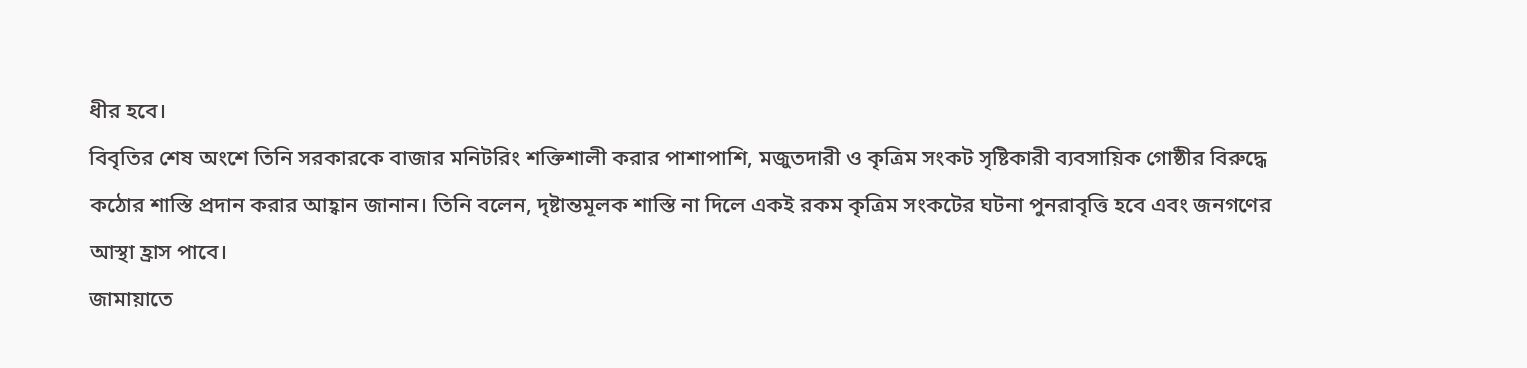ধীর হবে।
বিবৃতির শেষ অংশে তিনি সরকারকে বাজার মনিটরিং শক্তিশালী করার পাশাপাশি, মজুতদারী ও কৃত্রিম সংকট সৃষ্টিকারী ব্যবসায়িক গোষ্ঠীর বিরুদ্ধে কঠোর শাস্তি প্রদান করার আহ্বান জানান। তিনি বলেন, দৃষ্টান্তমূলক শাস্তি না দিলে একই রকম কৃত্রিম সংকটের ঘটনা পুনরাবৃত্তি হবে এবং জনগণের আস্থা হ্রাস পাবে।
জামায়াতে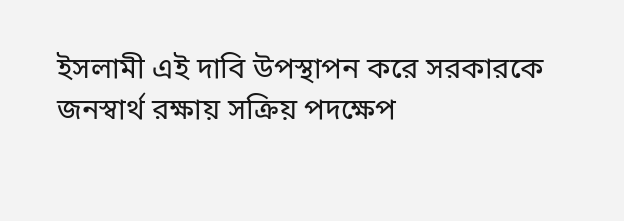ইসলামী এই দাবি উপস্থাপন করে সরকারকে জনস্বার্থ রক্ষায় সক্রিয় পদক্ষেপ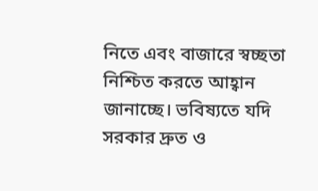নিতে এবং বাজারে স্বচ্ছতা নিশ্চিত করতে আহ্বান জানাচ্ছে। ভবিষ্যতে যদি সরকার দ্রুত ও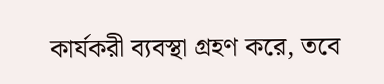কার্যকরী ব্যবস্থা গ্রহণ করে, তবে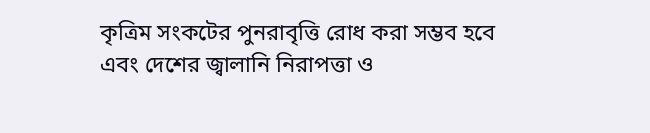কৃত্রিম সংকটের পুনরাবৃত্তি রোধ করা সম্ভব হবে এবং দেশের জ্বালানি নিরাপত্তা ও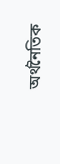অর্থনৈতিক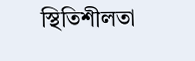স্থিতিশীলতা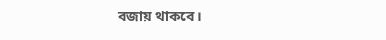বজায় থাকবে।